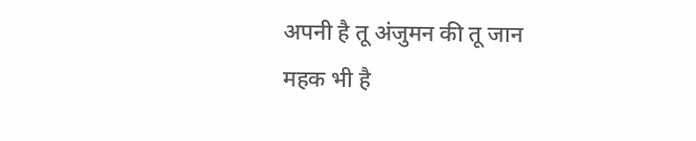अपनी है तू अंजुमन की तू जान
महक भी है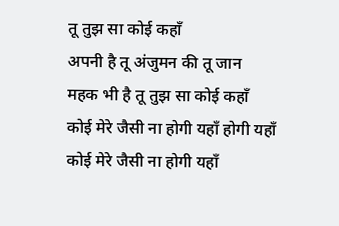तू तुझ सा कोई कहाँ
अपनी है तू अंजुमन की तू जान
महक भी है तू तुझ सा कोई कहाँ
कोई मेरे जैसी ना होगी यहाँ होगी यहाँ
कोई मेरे जैसी ना होगी यहाँ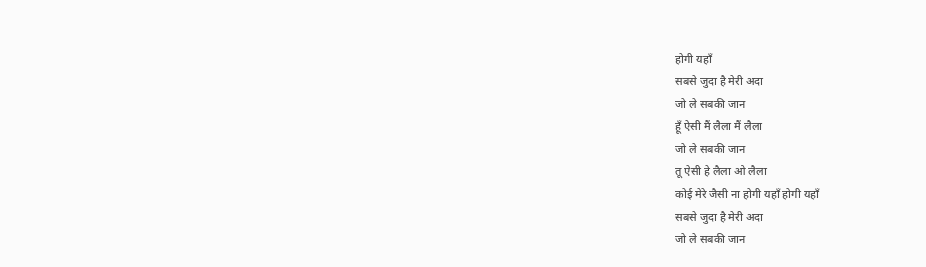होगी यहाँ
सबसे जुदा है मेरी अदा
जो ले सबकी जान
हूँ ऐसी मैं लैला मैं लैला
जो ले सबकी जान
तू ऐसी हे लैला ओ लैला
कोई मेरे जैसी ना होगी यहाँ होगी यहाँ
सबसे जुदा है मेरी अदा
जो ले सबकी जान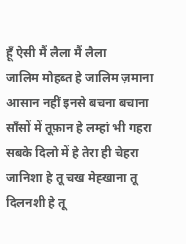हूँ ऐसी मैं लैला मैं लैला
जालिम मोहब्त हे जालिम ज़माना
आसान नहीं इनसे बचना बचाना
साँसों में तूफ़ान हे लम्हां भी गहरा
सबके दिलो में हे तेरा ही चेहरा
जानिशा हे तू चख मेह्खाना तू
दिलनशी हे तू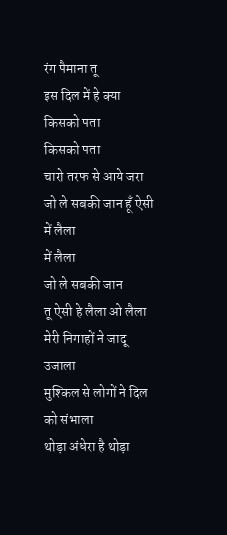रंग पैमाना तू
इस दिल में हे क्या किसको पता
किसको पता
चारो तरफ से आये जरा
जो ले सबकी जान हूँ ऐसी में लैला
में लैला
जो ले सबकी जान
तू ऐसी हे लैला ओ लैला
मेरी निगाहों ने जादू उजाला
मुश्किल से लोगों ने दिल को संभाला
थोड़ा अंधेरा है थोड़ा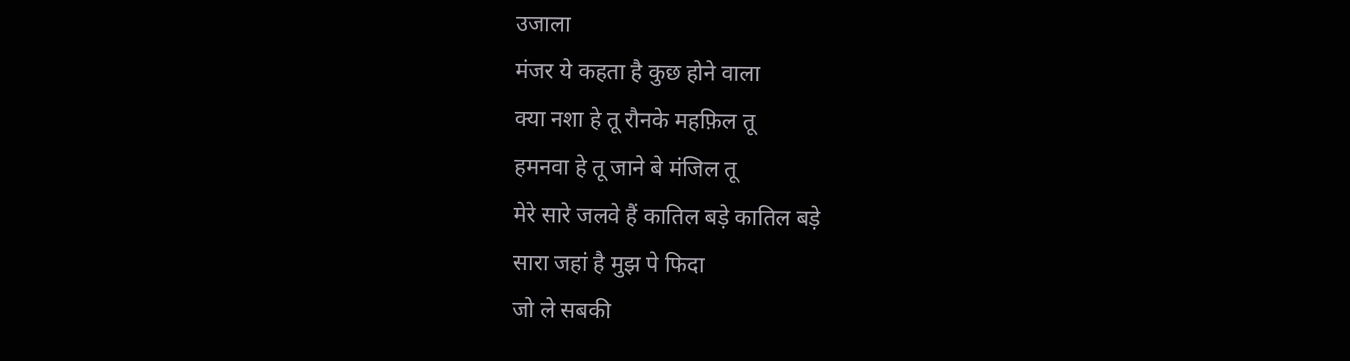उजाला
मंजर ये कहता है कुछ होने वाला
क्या नशा हे तू रौनके महफ़िल तू
हमनवा हे तू जाने बे मंजिल तू
मेरे सारे जलवे हैं कातिल बड़े कातिल बड़े
सारा जहां है मुझ पे फिदा
जो ले सबकी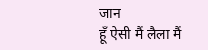जान
हूँ ऐसी मैं लैला मैं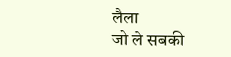लैला
जो ले सबकी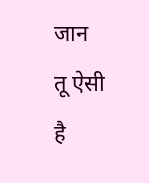जान
तू ऐसी है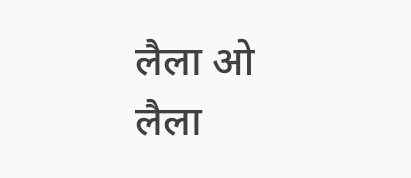लैला ओ लैला